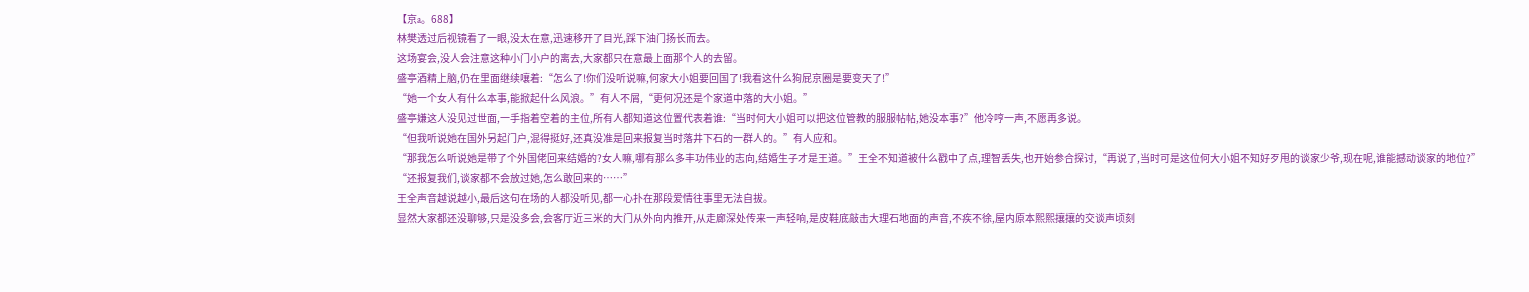【京a。688】
林樊透过后视镜看了一眼,没太在意,迅速移开了目光,踩下油门扬长而去。
这场宴会,没人会注意这种小门小户的离去,大家都只在意最上面那个人的去留。
盛亭酒精上脑,仍在里面继续嚷着:“怎么了!你们没听说嘛,何家大小姐要回国了!我看这什么狗屁京圈是要变天了!”
“她一个女人有什么本事,能掀起什么风浪。”有人不屑,“更何况还是个家道中落的大小姐。”
盛亭嫌这人没见过世面,一手指着空着的主位,所有人都知道这位置代表着谁:“当时何大小姐可以把这位管教的服服帖帖,她没本事?”他冷哼一声,不愿再多说。
“但我听说她在国外另起门户,混得挺好,还真没准是回来报复当时落井下石的一群人的。”有人应和。
“那我怎么听说她是带了个外国佬回来结婚的?女人嘛,哪有那么多丰功伟业的志向,结婚生子才是王道。”王全不知道被什么戳中了点,理智丢失,也开始参合探讨,“再说了,当时可是这位何大小姐不知好歹甩的谈家少爷,现在呢,谁能撼动谈家的地位?”
“还报复我们,谈家都不会放过她,怎么敢回来的……”
王全声音越说越小,最后这句在场的人都没听见,都一心扑在那段爱情往事里无法自拔。
显然大家都还没聊够,只是没多会,会客厅近三米的大门从外向内推开,从走廊深处传来一声轻响,是皮鞋底敲击大理石地面的声音,不疾不徐,屋内原本熙熙攘攘的交谈声顷刻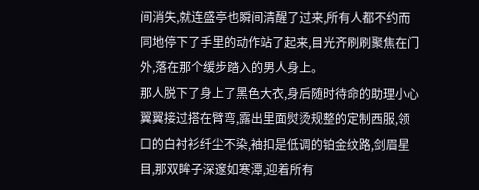间消失,就连盛亭也瞬间清醒了过来,所有人都不约而同地停下了手里的动作站了起来,目光齐刷刷聚焦在门外,落在那个缓步踏入的男人身上。
那人脱下了身上了黑色大衣,身后随时待命的助理小心翼翼接过搭在臂弯,露出里面熨烫规整的定制西服,领口的白衬衫纤尘不染,袖扣是低调的铂金纹路,剑眉星目,那双眸子深邃如寒潭,迎着所有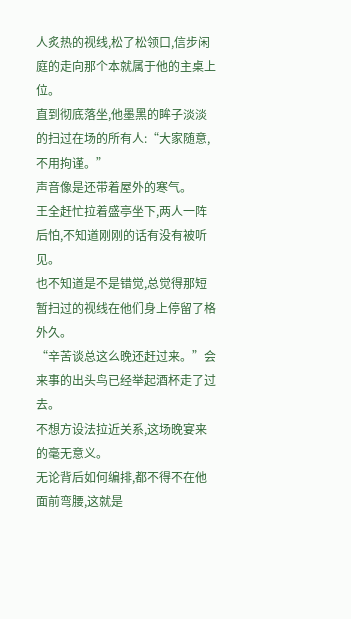人炙热的视线,松了松领口,信步闲庭的走向那个本就属于他的主桌上位。
直到彻底落坐,他墨黑的眸子淡淡的扫过在场的所有人:“大家随意,不用拘谨。”
声音像是还带着屋外的寒气。
王全赶忙拉着盛亭坐下,两人一阵后怕,不知道刚刚的话有没有被听见。
也不知道是不是错觉,总觉得那短暂扫过的视线在他们身上停留了格外久。
“辛苦谈总这么晚还赶过来。”会来事的出头鸟已经举起酒杯走了过去。
不想方设法拉近关系,这场晚宴来的毫无意义。
无论背后如何编排,都不得不在他面前弯腰,这就是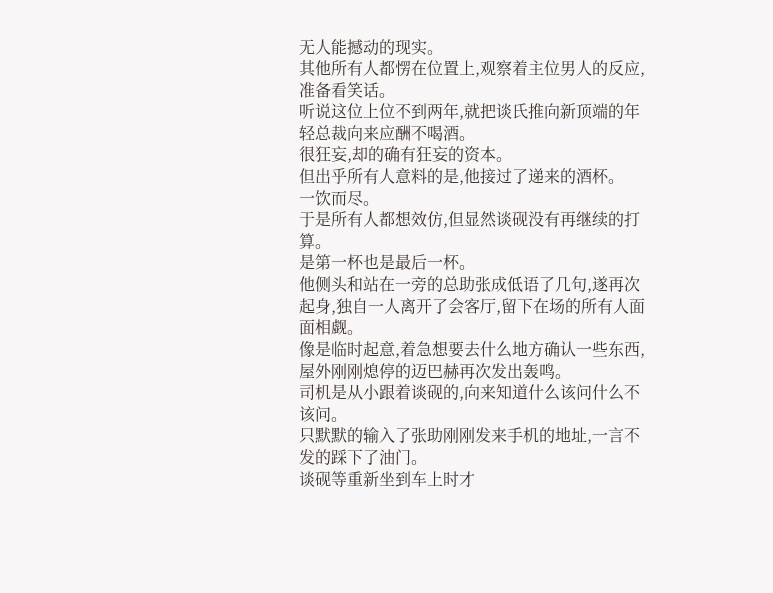无人能撼动的现实。
其他所有人都愣在位置上,观察着主位男人的反应,准备看笑话。
听说这位上位不到两年,就把谈氏推向新顶端的年轻总裁向来应酬不喝酒。
很狂妄,却的确有狂妄的资本。
但出乎所有人意料的是,他接过了递来的酒杯。
一饮而尽。
于是所有人都想效仿,但显然谈砚没有再继续的打算。
是第一杯也是最后一杯。
他侧头和站在一旁的总助张成低语了几句,遂再次起身,独自一人离开了会客厅,留下在场的所有人面面相觑。
像是临时起意,着急想要去什么地方确认一些东西,屋外刚刚熄停的迈巴赫再次发出轰鸣。
司机是从小跟着谈砚的,向来知道什么该问什么不该问。
只默默的输入了张助刚刚发来手机的地址,一言不发的踩下了油门。
谈砚等重新坐到车上时才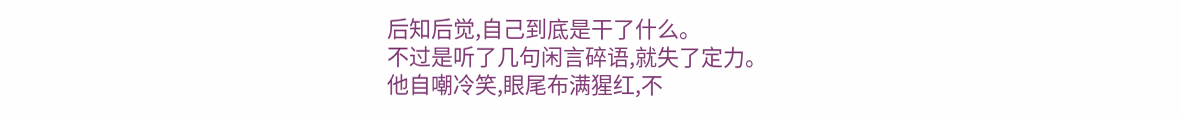后知后觉,自己到底是干了什么。
不过是听了几句闲言碎语,就失了定力。
他自嘲冷笑,眼尾布满猩红,不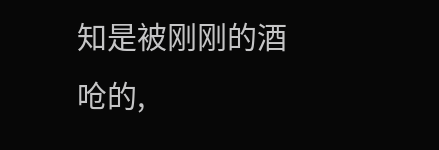知是被刚刚的酒呛的,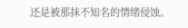还是被那抹不知名的情绪侵蚀。